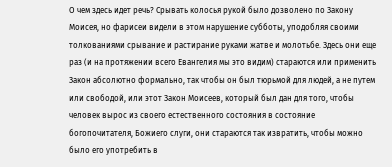О чем здесь идет речь? Срывать колосья рукой было дозволено по Закону Моисея, но фарисеи видели в этом нарушение субботы, уподобляя своими толкованиями срывание и растирание руками жатве и молотьбе. Здесь они еще раз (и на протяжении всего Евангелия мы это видим) стараются или применить Закон абсолютно формально, так чтобы он был тюрьмой для людей, а не путем или свободой, или этот Закон Моисеев, который был дан для того, чтобы человек вырос из своего естественного состояния в состояние богопочитателя, Божиего слуги, они стараются так извратить, чтобы можно было его употребить в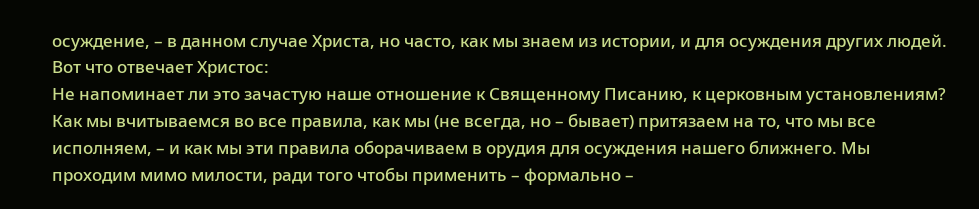осуждение, – в данном случае Христа, но часто, как мы знаем из истории, и для осуждения других людей. Вот что отвечает Христос:
Не напоминает ли это зачастую наше отношение к Священному Писанию, к церковным установлениям? Как мы вчитываемся во все правила, как мы (не всегда, но – бывает) притязаем на то, что мы все исполняем, – и как мы эти правила оборачиваем в орудия для осуждения нашего ближнего. Мы проходим мимо милости, ради того чтобы применить – формально –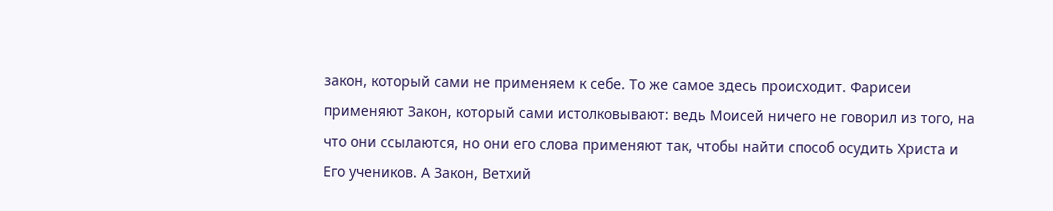закон, который сами не применяем к себе. То же самое здесь происходит. Фарисеи применяют Закон, который сами истолковывают: ведь Моисей ничего не говорил из того, на что они ссылаются, но они его слова применяют так, чтобы найти способ осудить Христа и Его учеников. А Закон, Ветхий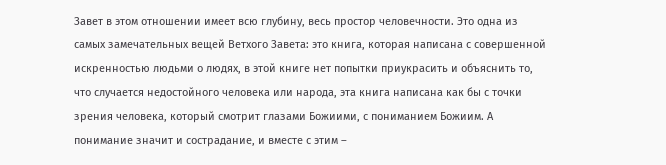Завет в этом отношении имеет всю глубину, весь простор человечности. Это одна из самых замечательных вещей Ветхого Завета: это книга, которая написана с совершенной искренностью людьми о людях, в этой книге нет попытки приукрасить и объяснить то, что случается недостойного человека или народа, эта книга написана как бы с точки зрения человека, который смотрит глазами Божиими, с пониманием Божиим. А понимание значит и сострадание, и вместе с этим –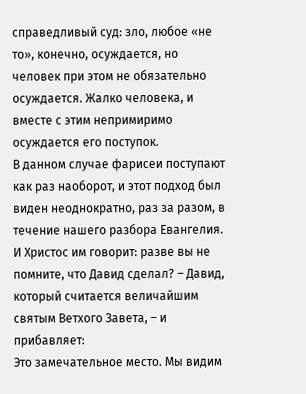справедливый суд: зло, любое «не то», конечно, осуждается, но человек при этом не обязательно осуждается. Жалко человека, и вместе с этим непримиримо осуждается его поступок.
В данном случае фарисеи поступают как раз наоборот, и этот подход был виден неоднократно, раз за разом, в течение нашего разбора Евангелия. И Христос им говорит: разве вы не помните, что Давид сделал? – Давид, который считается величайшим святым Ветхого Завета, – и прибавляет:
Это замечательное место. Мы видим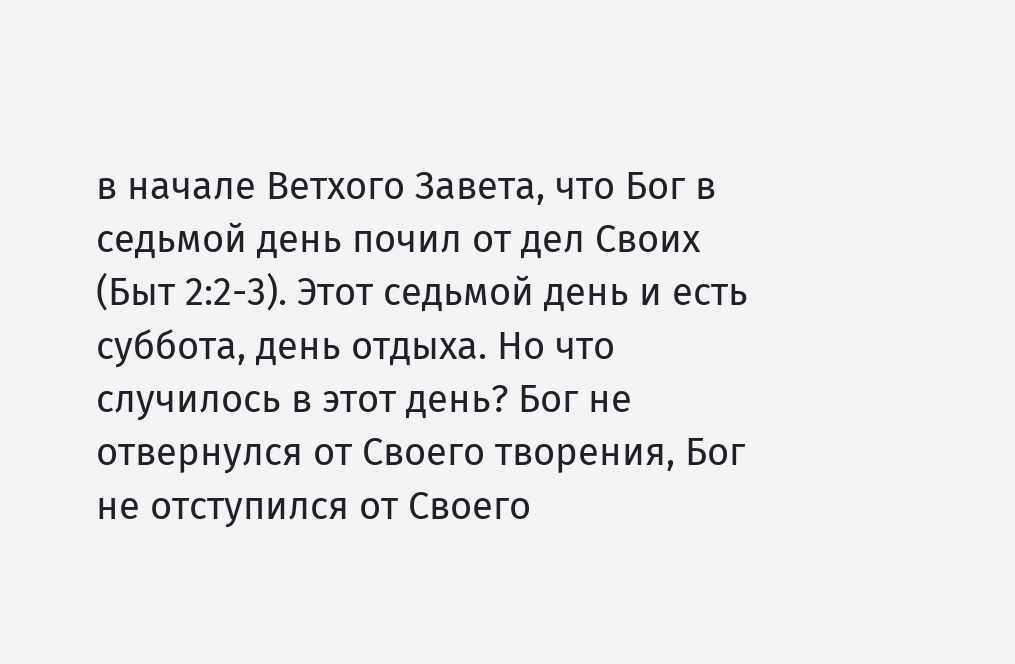в начале Ветхого Завета, что Бог в седьмой день почил от дел Своих (Быт 2:2-3). Этот седьмой день и есть суббота, день отдыха. Но что случилось в этот день? Бог не отвернулся от Своего творения, Бог не отступился от Своего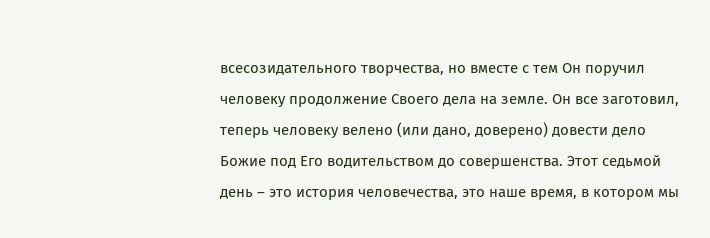всесозидательного творчества, но вместе с тем Он поручил человеку продолжение Своего дела на земле. Он все заготовил, теперь человеку велено (или дано, доверено) довести дело Божие под Его водительством до совершенства. Этот седьмой день – это история человечества, это наше время, в котором мы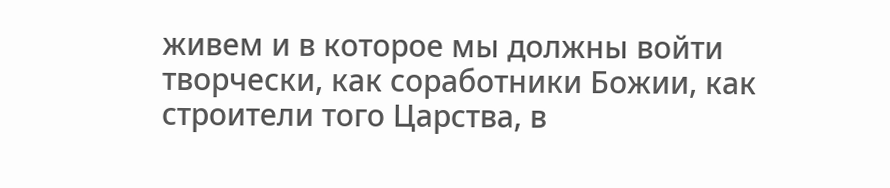живем и в которое мы должны войти творчески, как соработники Божии, как строители того Царства, в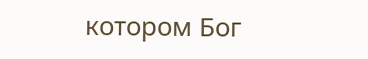котором Бог